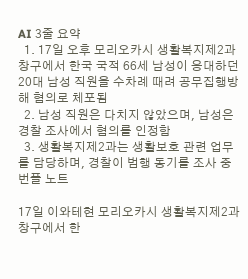AI 3줄 요약
  1. 17일 오후 모리오카시 생활복지제2과 창구에서 한국 국적 66세 남성이 응대하던 20대 남성 직원을 수차례 때려 공무집행방해 혐의로 체포됨
  2. 남성 직원은 다치지 않았으며, 남성은 경찰 조사에서 혐의를 인정함
  3. 생활복지제2과는 생활보호 관련 업무를 담당하며, 경찰이 범행 동기를 조사 중
번플 노트

17일 이와테현 모리오카시 생활복지제2과 창구에서 한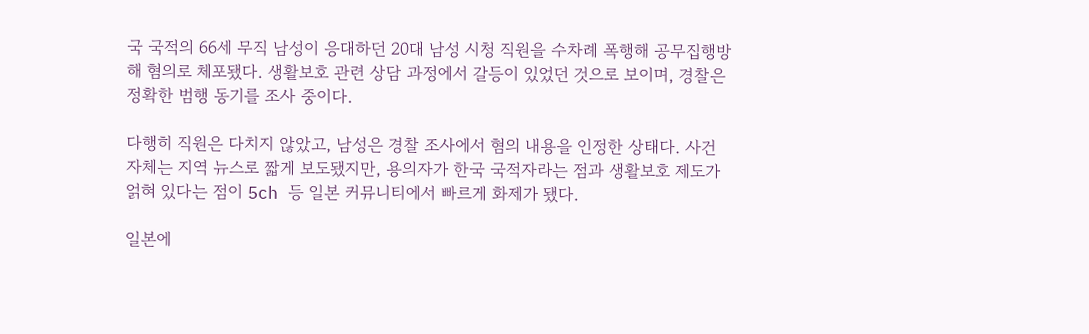국 국적의 66세 무직 남성이 응대하던 20대 남성 시청 직원을 수차례 폭행해 공무집행방해 혐의로 체포됐다. 생활보호 관련 상담 과정에서 갈등이 있었던 것으로 보이며, 경찰은 정확한 범행 동기를 조사 중이다.

다행히 직원은 다치지 않았고, 남성은 경찰 조사에서 혐의 내용을 인정한 상태다. 사건 자체는 지역 뉴스로 짧게 보도됐지만, 용의자가 한국 국적자라는 점과 생활보호 제도가 얽혀 있다는 점이 5ch 등 일본 커뮤니티에서 빠르게 화제가 됐다.

일본에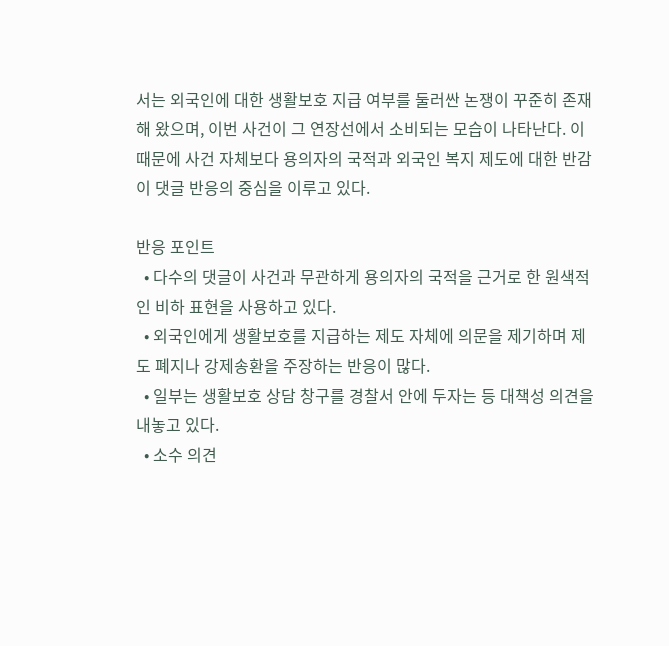서는 외국인에 대한 생활보호 지급 여부를 둘러싼 논쟁이 꾸준히 존재해 왔으며, 이번 사건이 그 연장선에서 소비되는 모습이 나타난다. 이 때문에 사건 자체보다 용의자의 국적과 외국인 복지 제도에 대한 반감이 댓글 반응의 중심을 이루고 있다.

반응 포인트
  • 다수의 댓글이 사건과 무관하게 용의자의 국적을 근거로 한 원색적인 비하 표현을 사용하고 있다.
  • 외국인에게 생활보호를 지급하는 제도 자체에 의문을 제기하며 제도 폐지나 강제송환을 주장하는 반응이 많다.
  • 일부는 생활보호 상담 창구를 경찰서 안에 두자는 등 대책성 의견을 내놓고 있다.
  • 소수 의견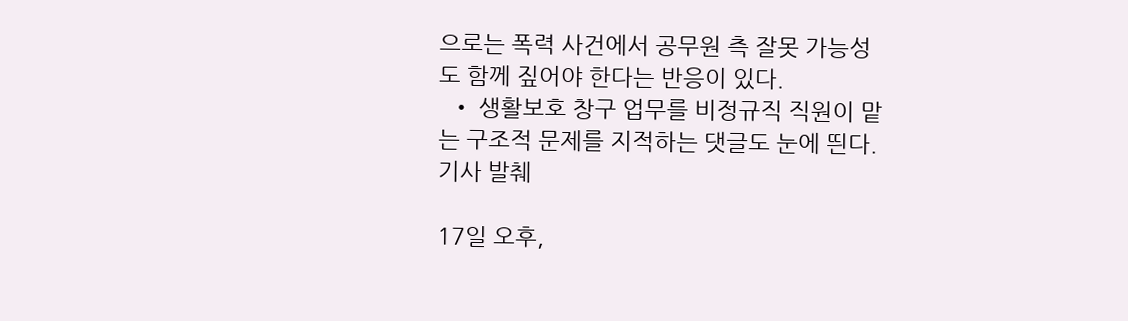으로는 폭력 사건에서 공무원 측 잘못 가능성도 함께 짚어야 한다는 반응이 있다.
  • 생활보호 창구 업무를 비정규직 직원이 맡는 구조적 문제를 지적하는 댓글도 눈에 띈다.
기사 발췌

17일 오후,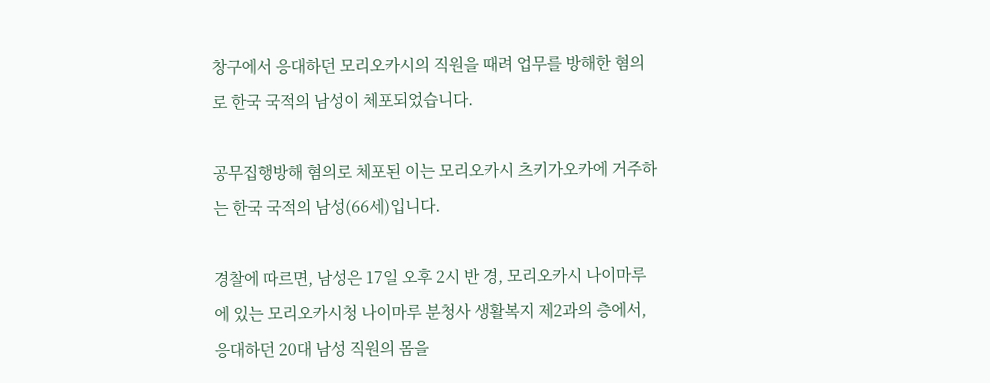창구에서 응대하던 모리오카시의 직원을 때려 업무를 방해한 혐의로 한국 국적의 남성이 체포되었습니다.

공무집행방해 혐의로 체포된 이는 모리오카시 츠키가오카에 거주하는 한국 국적의 남성(66세)입니다.

경찰에 따르면, 남성은 17일 오후 2시 반 경, 모리오카시 나이마루에 있는 모리오카시청 나이마루 분청사 생활복지 제2과의 층에서, 응대하던 20대 남성 직원의 몸을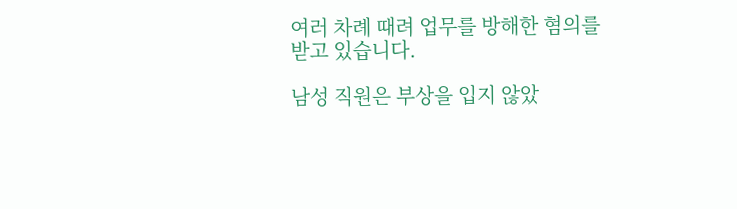여러 차례 때려 업무를 방해한 혐의를 받고 있습니다.

남성 직원은 부상을 입지 않았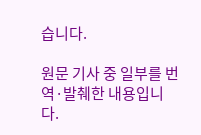습니다.

원문 기사 중 일부를 번역·발췌한 내용입니다.